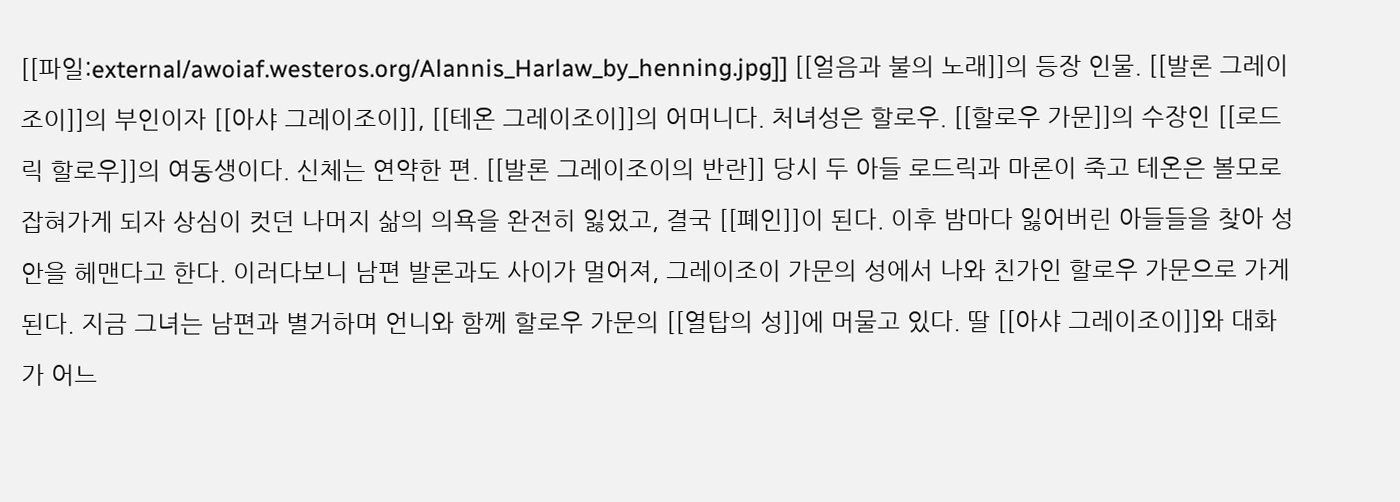[[파일:external/awoiaf.westeros.org/Alannis_Harlaw_by_henning.jpg]] [[얼음과 불의 노래]]의 등장 인물. [[발론 그레이조이]]의 부인이자 [[아샤 그레이조이]], [[테온 그레이조이]]의 어머니다. 처녀성은 할로우. [[할로우 가문]]의 수장인 [[로드릭 할로우]]의 여동생이다. 신체는 연약한 편. [[발론 그레이조이의 반란]] 당시 두 아들 로드릭과 마론이 죽고 테온은 볼모로 잡혀가게 되자 상심이 컷던 나머지 삶의 의욕을 완전히 잃었고, 결국 [[폐인]]이 된다. 이후 밤마다 잃어버린 아들들을 찾아 성안을 헤맨다고 한다. 이러다보니 남편 발론과도 사이가 멀어져, 그레이조이 가문의 성에서 나와 친가인 할로우 가문으로 가게 된다. 지금 그녀는 남편과 별거하며 언니와 함께 할로우 가문의 [[열탑의 성]]에 머물고 있다. 딸 [[아샤 그레이조이]]와 대화가 어느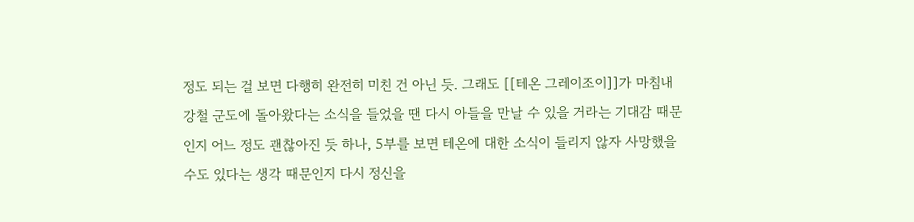정도 되는 걸 보면 다행히 완전히 미친 건 아닌 듯. 그래도 [[테온 그레이조이]]가 마침내 강철 군도에 돌아왔다는 소식을 들었을 땐 다시 아들을 만날 수 있을 거라는 기대감 때문인지 어느 정도 괜찮아진 듯 하나, 5부를 보면 테온에 대한 소식이 들리지 않자 사망했을 수도 있다는 생각 때문인지 다시 정신을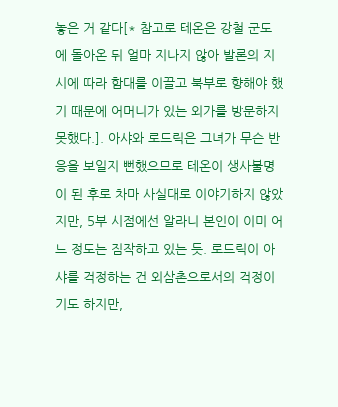놓은 거 같다[* 참고로 테온은 강철 군도에 돌아온 뒤 얼마 지나지 않아 발론의 지시에 따라 함대를 이끌고 북부로 향해야 했기 때문에 어머니가 있는 외가를 방문하지 못했다.]. 아샤와 로드릭은 그녀가 무슨 반응을 보일지 뻔했으므로 테온이 생사불명이 된 후로 차마 사실대로 이야기하지 않았지만, 5부 시점에선 알라니 본인이 이미 어느 정도는 짐작하고 있는 듯. 로드릭이 아샤를 걱정하는 건 외삼촌으로서의 걱정이기도 하지만,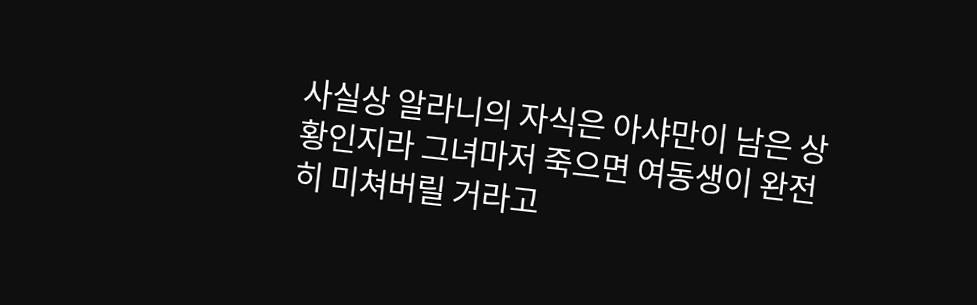사실상 알라니의 자식은 아샤만이 남은 상황인지라 그녀마저 죽으면 여동생이 완전히 미쳐버릴 거라고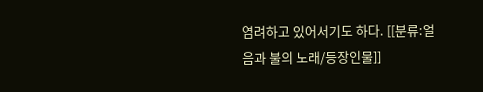염려하고 있어서기도 하다. [[분류:얼음과 불의 노래/등장인물]]